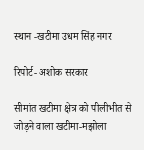स्थान -खटीमा उधम सिंह नगर

रिपोर्ट- अशोक सरकार

सीमांत खटीमा क्षेत्र को पीलीभीत से जोड़ने वाला खटीमा-मझोला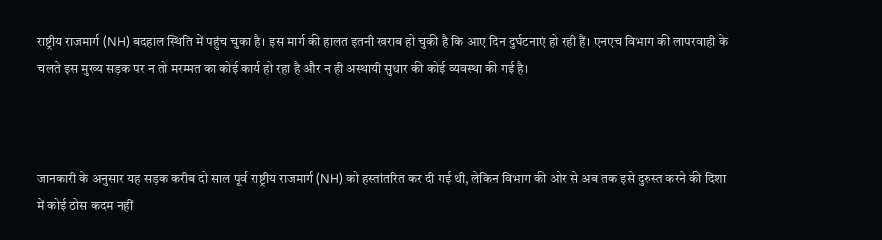राष्ट्रीय राजमार्ग (NH) बदहाल स्थिति में पहुंच चुका है। इस मार्ग की हालत इतनी खराब हो चुकी है कि आए दिन दुर्घटनाएं हो रही हैं। एनएच विभाग की लापरवाही के चलते इस मुख्य सड़क पर न तो मरम्मत का कोई कार्य हो रहा है और न ही अस्थायी सुधार की कोई व्यवस्था की गई है।



जानकारी के अनुसार यह सड़क करीब दो साल पूर्व राष्ट्रीय राजमार्ग (NH) को हस्तांतरित कर दी गई थी, लेकिन विभाग की ओर से अब तक इसे दुरुस्त करने की दिशा में कोई ठोस कदम नहीं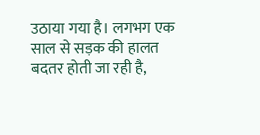उठाया गया है। लगभग एक साल से सड़क की हालत बदतर होती जा रही है,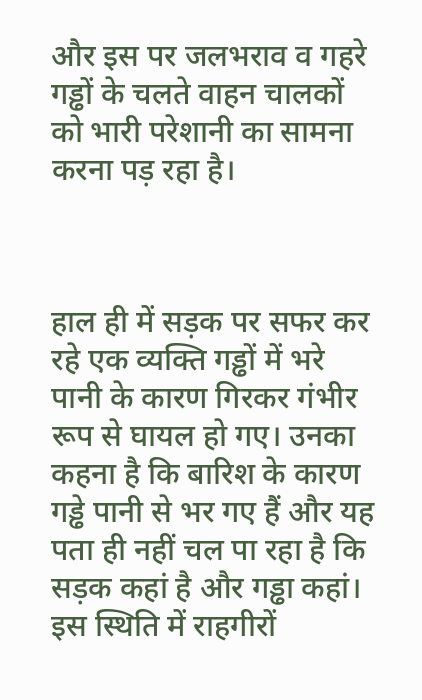और इस पर जलभराव व गहरे गड्ढों के चलते वाहन चालकों को भारी परेशानी का सामना करना पड़ रहा है।



हाल ही में सड़क पर सफर कर रहे एक व्यक्ति गड्ढों में भरे पानी के कारण गिरकर गंभीर रूप से घायल हो गए। उनका कहना है कि बारिश के कारण गड्ढे पानी से भर गए हैं और यह पता ही नहीं चल पा रहा है कि सड़क कहां है और गड्ढा कहां। इस स्थिति में राहगीरों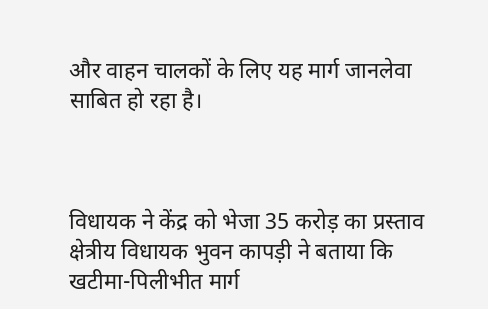और वाहन चालकों के लिए यह मार्ग जानलेवा साबित हो रहा है।



विधायक ने केंद्र को भेजा 35 करोड़ का प्रस्ताव
क्षेत्रीय विधायक भुवन कापड़ी ने बताया कि खटीमा-पिलीभीत मार्ग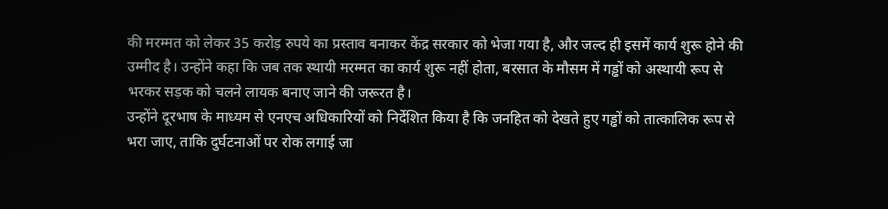की मरम्मत को लेकर 35 करोड़ रुपये का प्रस्ताव बनाकर केंद्र सरकार को भेजा गया है, और जल्द ही इसमें कार्य शुरू होने की उम्मीद है। उन्होंने कहा कि जब तक स्थायी मरम्मत का कार्य शुरू नहीं होता, बरसात के मौसम में गड्ढों को अस्थायी रूप से भरकर सड़क को चलने लायक बनाए जाने की जरूरत है।
उन्होंने दूरभाष के माध्यम से एनएच अधिकारियों को निर्देशित किया है कि जनहित को देखते हुए गड्ढों को तात्कालिक रूप से भरा जाए, ताकि दुर्घटनाओं पर रोक लगाई जा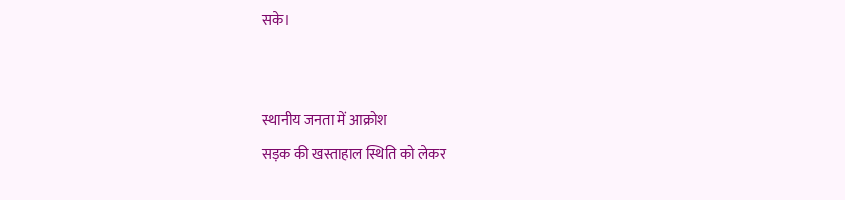सके।


स्थानीय जनता में आक्रोश
सड़क की खस्ताहाल स्थिति को लेकर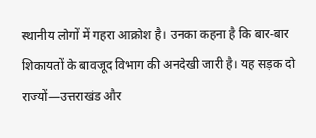स्थानीय लोगों में गहरा आक्रोश है। उनका कहना है कि बार-बार शिकायतों के बावजूद विभाग की अनदेखी जारी है। यह सड़क दो राज्यों—उत्तराखंड और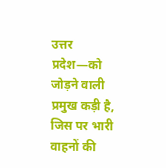उत्तर प्रदेश—को जोड़ने वाली प्रमुख कड़ी है, जिस पर भारी वाहनों की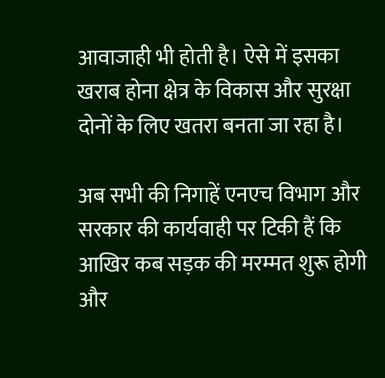आवाजाही भी होती है। ऐसे में इसका खराब होना क्षेत्र के विकास और सुरक्षा दोनों के लिए खतरा बनता जा रहा है।

अब सभी की निगाहें एनएच विभाग और सरकार की कार्यवाही पर टिकी हैं कि आखिर कब सड़क की मरम्मत शुरू होगी और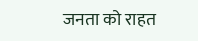जनता को राहत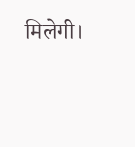मिलेगी।